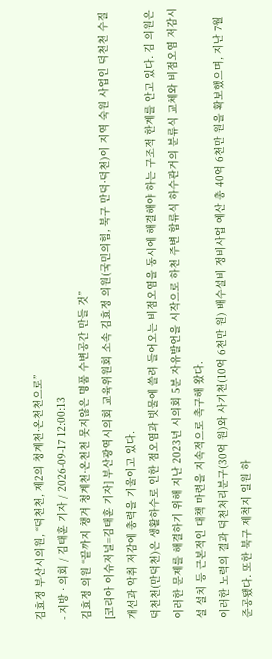김효정 부산시의원, “덕천천, 제2의 청계천·온천천으로”
- 지방 · 의회 / 김태훈 기자 / 2026-09-17 12:00:13
김효정 의원 “끝까지 챙겨 청계천·온천천 못지않은 명품 수변공간 만들 것”
[코리아 이슈저널=김태훈 기자] 부산광역시의회 교육위원회 소속 김효정 의원(국민의힘, 북구 만덕·덕천)이 지역 숙원 사업인 덕천천 수질 개선과 악취 저감에 총력을 기울이고 있다.
덕천천(만덕천)은 생활하수로 인한 점오염과 빗물에 쓸려 들어오는 비점오염을 동시에 해결해야 하는 구조적 한계를 안고 있다. 김 의원은 이러한 문제를 해결하기 위해 지난 2023년 시의회 5분 자유발언을 시작으로 하천 주변 합류식 하수관거의 분류식 교체와 비점오염 저감시설 설치 등 근본적인 대책 마련을 지속적으로 촉구해 왔다.
이러한 노력의 결과 덕천처리분구(30억 원)와 사기천(10억 6천만 원) 배수설비 정비사업 예산 총 40억 6천만 원을 확보했으며, 지난 7월 준공됐다. 또한 북구 제척지 일원 하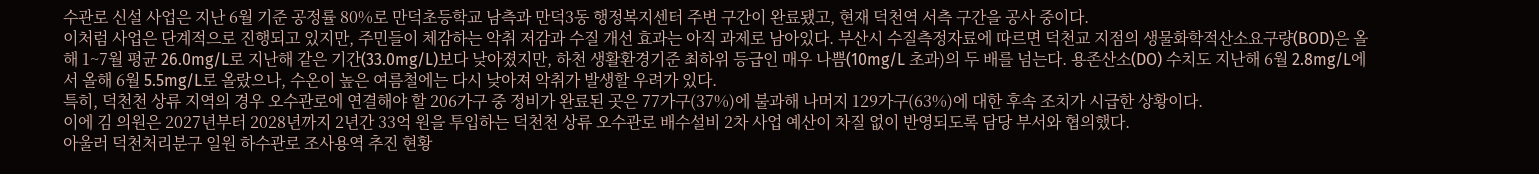수관로 신설 사업은 지난 6월 기준 공정률 80%로 만덕초등학교 남측과 만덕3동 행정복지센터 주변 구간이 완료됐고, 현재 덕천역 서측 구간을 공사 중이다.
이처럼 사업은 단계적으로 진행되고 있지만, 주민들이 체감하는 악취 저감과 수질 개선 효과는 아직 과제로 남아있다. 부산시 수질측정자료에 따르면 덕천교 지점의 생물화학적산소요구량(BOD)은 올해 1~7월 평균 26.0mg/L로 지난해 같은 기간(33.0mg/L)보다 낮아졌지만, 하천 생활환경기준 최하위 등급인 매우 나쁨(10mg/L 초과)의 두 배를 넘는다. 용존산소(DO) 수치도 지난해 6월 2.8mg/L에서 올해 6월 5.5mg/L로 올랐으나, 수온이 높은 여름철에는 다시 낮아져 악취가 발생할 우려가 있다.
특히, 덕천천 상류 지역의 경우 오수관로에 연결해야 할 206가구 중 정비가 완료된 곳은 77가구(37%)에 불과해 나머지 129가구(63%)에 대한 후속 조치가 시급한 상황이다.
이에 김 의원은 2027년부터 2028년까지 2년간 33억 원을 투입하는 덕천천 상류 오수관로 배수설비 2차 사업 예산이 차질 없이 반영되도록 담당 부서와 협의했다.
아울러 덕천처리분구 일원 하수관로 조사용역 추진 현황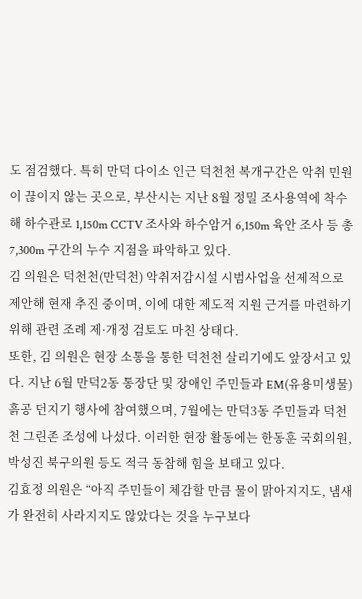도 점검했다. 특히 만덕 다이소 인근 덕천천 복개구간은 악취 민원이 끊이지 않는 곳으로, 부산시는 지난 8월 정밀 조사용역에 착수해 하수관로 1,150m CCTV 조사와 하수암거 6,150m 육안 조사 등 총 7,300m 구간의 누수 지점을 파악하고 있다.
김 의원은 덕천천(만덕천) 악취저감시설 시범사업을 선제적으로 제안해 현재 추진 중이며, 이에 대한 제도적 지원 근거를 마련하기 위해 관련 조례 제·개정 검토도 마친 상태다.
또한, 김 의원은 현장 소통을 통한 덕천천 살리기에도 앞장서고 있다. 지난 6월 만덕2동 통장단 및 장애인 주민들과 EM(유용미생물) 흙공 던지기 행사에 참여했으며, 7월에는 만덕3동 주민들과 덕천천 그린존 조성에 나섰다. 이러한 현장 활동에는 한동훈 국회의원, 박성진 북구의원 등도 적극 동참해 힘을 보태고 있다.
김효정 의원은 “아직 주민들이 체감할 만큼 물이 맑아지지도, 냄새가 완전히 사라지지도 않았다는 것을 누구보다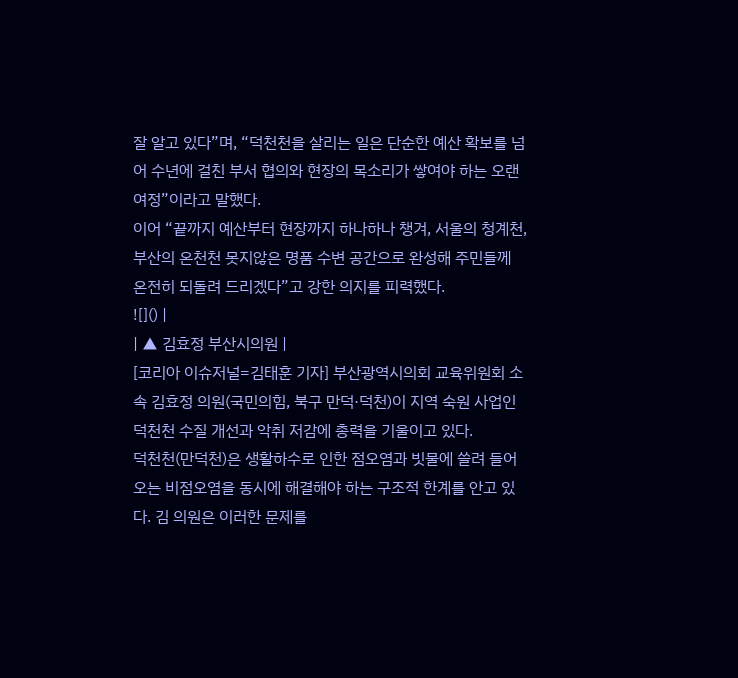잘 알고 있다”며, “덕천천을 살리는 일은 단순한 예산 확보를 넘어 수년에 걸친 부서 협의와 현장의 목소리가 쌓여야 하는 오랜 여정”이라고 말했다.
이어 “끝까지 예산부터 현장까지 하나하나 챙겨, 서울의 청계천, 부산의 온천천 못지않은 명품 수변 공간으로 완성해 주민들께 온전히 되돌려 드리겠다”고 강한 의지를 피력했다.
![]() |
| ▲ 김효정 부산시의원 |
[코리아 이슈저널=김태훈 기자] 부산광역시의회 교육위원회 소속 김효정 의원(국민의힘, 북구 만덕·덕천)이 지역 숙원 사업인 덕천천 수질 개선과 악취 저감에 총력을 기울이고 있다.
덕천천(만덕천)은 생활하수로 인한 점오염과 빗물에 쓸려 들어오는 비점오염을 동시에 해결해야 하는 구조적 한계를 안고 있다. 김 의원은 이러한 문제를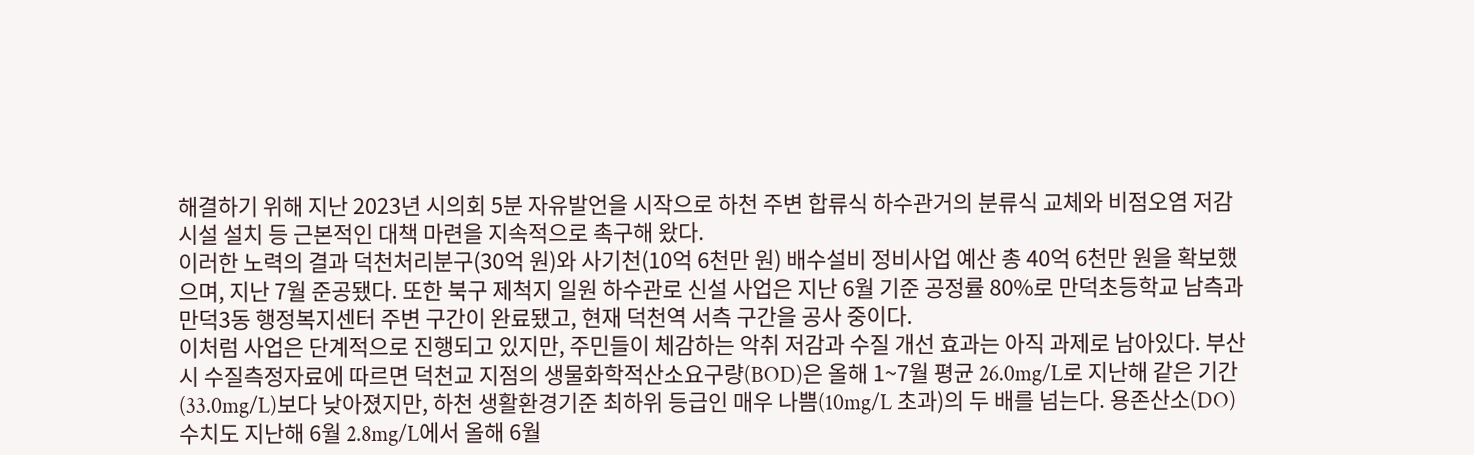해결하기 위해 지난 2023년 시의회 5분 자유발언을 시작으로 하천 주변 합류식 하수관거의 분류식 교체와 비점오염 저감시설 설치 등 근본적인 대책 마련을 지속적으로 촉구해 왔다.
이러한 노력의 결과 덕천처리분구(30억 원)와 사기천(10억 6천만 원) 배수설비 정비사업 예산 총 40억 6천만 원을 확보했으며, 지난 7월 준공됐다. 또한 북구 제척지 일원 하수관로 신설 사업은 지난 6월 기준 공정률 80%로 만덕초등학교 남측과 만덕3동 행정복지센터 주변 구간이 완료됐고, 현재 덕천역 서측 구간을 공사 중이다.
이처럼 사업은 단계적으로 진행되고 있지만, 주민들이 체감하는 악취 저감과 수질 개선 효과는 아직 과제로 남아있다. 부산시 수질측정자료에 따르면 덕천교 지점의 생물화학적산소요구량(BOD)은 올해 1~7월 평균 26.0mg/L로 지난해 같은 기간(33.0mg/L)보다 낮아졌지만, 하천 생활환경기준 최하위 등급인 매우 나쁨(10mg/L 초과)의 두 배를 넘는다. 용존산소(DO) 수치도 지난해 6월 2.8mg/L에서 올해 6월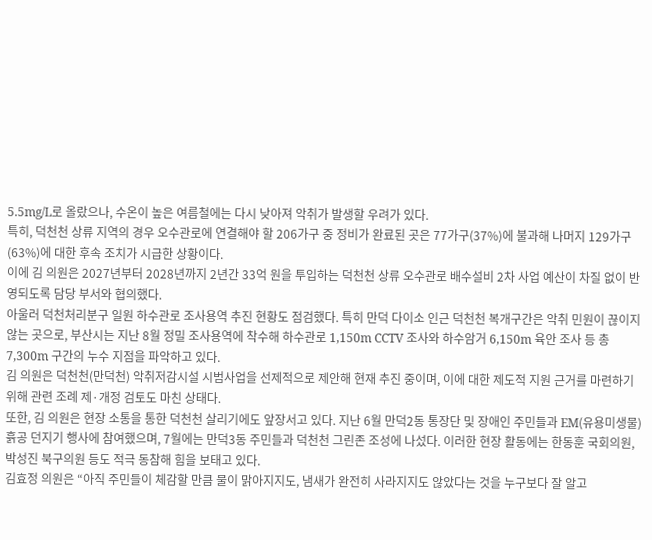5.5mg/L로 올랐으나, 수온이 높은 여름철에는 다시 낮아져 악취가 발생할 우려가 있다.
특히, 덕천천 상류 지역의 경우 오수관로에 연결해야 할 206가구 중 정비가 완료된 곳은 77가구(37%)에 불과해 나머지 129가구(63%)에 대한 후속 조치가 시급한 상황이다.
이에 김 의원은 2027년부터 2028년까지 2년간 33억 원을 투입하는 덕천천 상류 오수관로 배수설비 2차 사업 예산이 차질 없이 반영되도록 담당 부서와 협의했다.
아울러 덕천처리분구 일원 하수관로 조사용역 추진 현황도 점검했다. 특히 만덕 다이소 인근 덕천천 복개구간은 악취 민원이 끊이지 않는 곳으로, 부산시는 지난 8월 정밀 조사용역에 착수해 하수관로 1,150m CCTV 조사와 하수암거 6,150m 육안 조사 등 총 7,300m 구간의 누수 지점을 파악하고 있다.
김 의원은 덕천천(만덕천) 악취저감시설 시범사업을 선제적으로 제안해 현재 추진 중이며, 이에 대한 제도적 지원 근거를 마련하기 위해 관련 조례 제·개정 검토도 마친 상태다.
또한, 김 의원은 현장 소통을 통한 덕천천 살리기에도 앞장서고 있다. 지난 6월 만덕2동 통장단 및 장애인 주민들과 EM(유용미생물) 흙공 던지기 행사에 참여했으며, 7월에는 만덕3동 주민들과 덕천천 그린존 조성에 나섰다. 이러한 현장 활동에는 한동훈 국회의원, 박성진 북구의원 등도 적극 동참해 힘을 보태고 있다.
김효정 의원은 “아직 주민들이 체감할 만큼 물이 맑아지지도, 냄새가 완전히 사라지지도 않았다는 것을 누구보다 잘 알고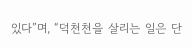있다”며, “덕천천을 살리는 일은 단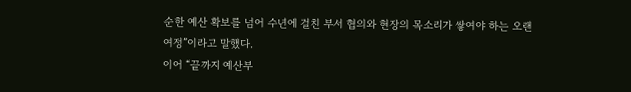순한 예산 확보를 넘어 수년에 걸친 부서 협의와 현장의 목소리가 쌓여야 하는 오랜 여정”이라고 말했다.
이어 “끝까지 예산부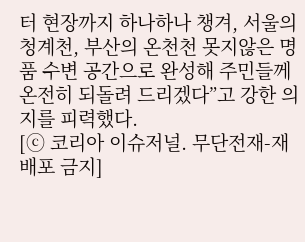터 현장까지 하나하나 챙겨, 서울의 청계천, 부산의 온천천 못지않은 명품 수변 공간으로 완성해 주민들께 온전히 되돌려 드리겠다”고 강한 의지를 피력했다.
[ⓒ 코리아 이슈저널. 무단전재-재배포 금지]